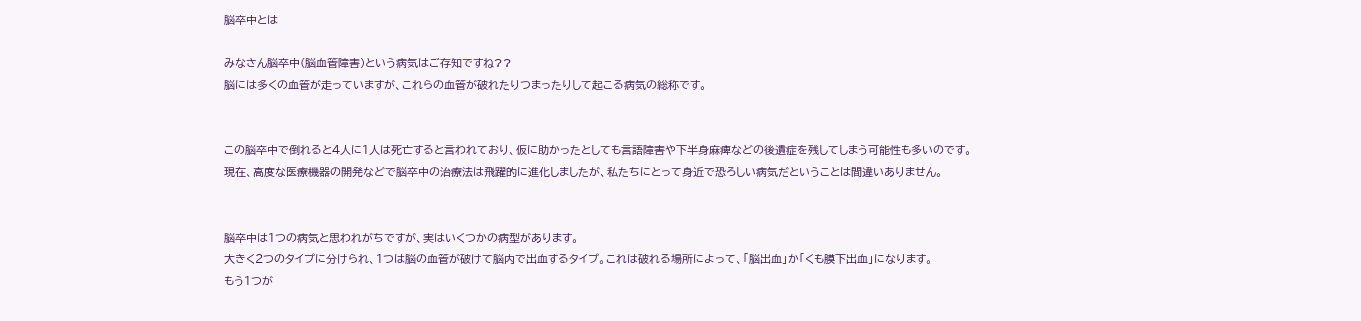脳卒中とは

みなさん脳卒中(脳血管障害)という病気はご存知ですね??
脳には多くの血管が走っていますが、これらの血管が破れたりつまったりして起こる病気の総称です。


この脳卒中で倒れると4人に1人は死亡すると言われており、仮に助かったとしても言語障害や下半身麻痺などの後遺症を残してしまう可能性も多いのです。
現在、高度な医療機器の開発などで脳卒中の治療法は飛躍的に進化しましたが、私たちにとって身近で恐ろしい病気だということは間違いありません。


脳卒中は1つの病気と思われがちですが、実はいくつかの病型があります。
大きく2つのタイプに分けられ、1つは脳の血管が破けて脳内で出血するタイプ。これは破れる場所によって、「脳出血」か「くも膜下出血」になります。
もう1つが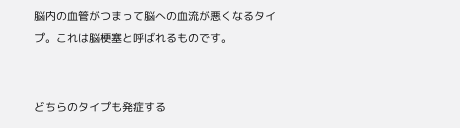脳内の血管がつまって脳への血流が悪くなるタイプ。これは脳梗塞と呼ばれるものです。


どちらのタイプも発症する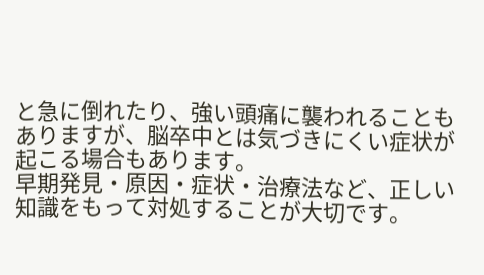と急に倒れたり、強い頭痛に襲われることもありますが、脳卒中とは気づきにくい症状が起こる場合もあります。
早期発見・原因・症状・治療法など、正しい知識をもって対処することが大切です。